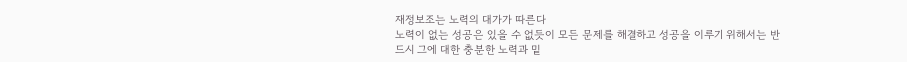재정보조는 노력의 대가가 따른다
노력이 없는 성공은 있을 수 없듯이 모든 문제를 해결하고 성공을 이루기 위해서는 반드시 그에 대한 충분한 노력과 밑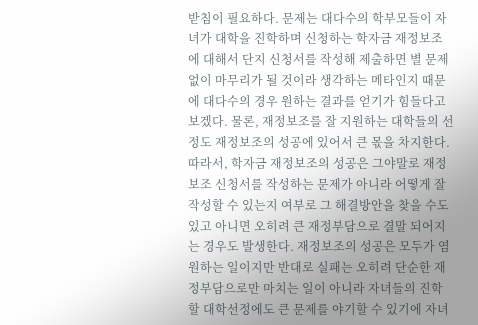받침이 필요하다. 문제는 대다수의 학부모들이 자녀가 대학을 진학하며 신청하는 학자금 재정보조에 대해서 단지 신청서를 작성해 제출하면 별 문제없이 마무리가 될 것이라 생각하는 메타인지 때문에 대다수의 경우 원하는 결과를 얻기가 힘들다고 보겠다. 물론, 재정보조를 잘 지원하는 대학들의 선정도 재정보조의 성공에 있어서 큰 몫을 차지한다. 따라서, 학자금 재정보조의 성공은 그야말로 재정보조 신청서를 작성하는 문제가 아니라 어떻게 잘 작성할 수 있는지 여부로 그 해결방안을 찾을 수도 있고 아니면 오히려 큰 재정부담으로 결말 되어지는 경우도 발생한다. 재정보조의 성공은 모두가 염원하는 일이지만 반대로 실패는 오히려 단순한 재정부담으로만 마치는 일이 아니라 자녀들의 진학할 대학선정에도 큰 문제를 야기할 수 있기에 자녀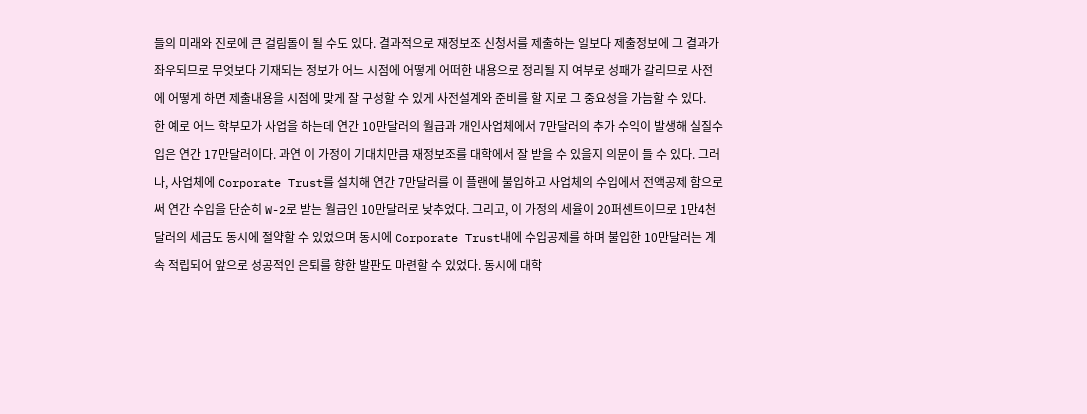들의 미래와 진로에 큰 걸림돌이 될 수도 있다. 결과적으로 재정보조 신청서를 제출하는 일보다 제출정보에 그 결과가 좌우되므로 무엇보다 기재되는 정보가 어느 시점에 어떻게 어떠한 내용으로 정리될 지 여부로 성패가 갈리므로 사전에 어떻게 하면 제출내용을 시점에 맞게 잘 구성할 수 있게 사전설계와 준비를 할 지로 그 중요성을 가늠할 수 있다.
한 예로 어느 학부모가 사업을 하는데 연간 10만달러의 월급과 개인사업체에서 7만달러의 추가 수익이 발생해 실질수입은 연간 17만달러이다. 과연 이 가정이 기대치만큼 재정보조를 대학에서 잘 받을 수 있을지 의문이 들 수 있다. 그러나, 사업체에 Corporate Trust를 설치해 연간 7만달러를 이 플랜에 불입하고 사업체의 수입에서 전액공제 함으로써 연간 수입을 단순히 W-2로 받는 월급인 10만달러로 낮추었다. 그리고, 이 가정의 세율이 20퍼센트이므로 1만4천달러의 세금도 동시에 절약할 수 있었으며 동시에 Corporate Trust내에 수입공제를 하며 불입한 10만달러는 계속 적립되어 앞으로 성공적인 은퇴를 향한 발판도 마련할 수 있었다. 동시에 대학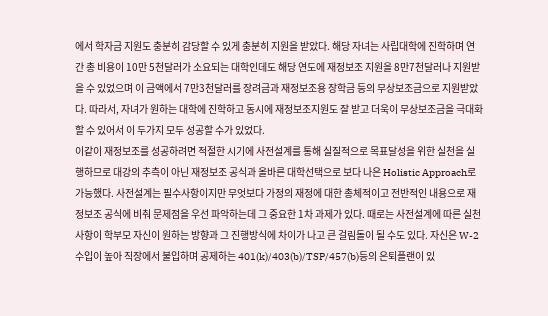에서 학자금 지원도 충분히 감당할 수 있게 충분히 지원을 받았다. 해당 자녀는 사립대학에 진학하며 연간 총 비용이 10만 5천달러가 소요되는 대학인데도 해당 연도에 재정보조 지원을 8만7천달러나 지원받을 수 있었으며 이 금액에서 7만3천달러를 장려금과 재정보조용 장학금 등의 무상보조금으로 지원받았다. 따라서, 자녀가 원하는 대학에 진학하고 동시에 재정보조지원도 잘 받고 더욱이 무상보조금을 극대화할 수 있어서 이 두가지 모두 성공할 수가 있었다.
이같이 재정보조를 성공하려면 적절한 시기에 사전설계를 통해 실질적으로 목표달성을 위한 실천을 실행하므로 대강의 추측이 아닌 재정보조 공식과 올바른 대학선택으로 보다 나은 Holistic Approach로 가능했다. 사전설계는 필수사항이지만 무엇보다 가정의 재정에 대한 총체적이고 전반적인 내용으로 재정보조 공식에 비춰 문제점을 우선 파악하는데 그 중요한 1차 과제가 있다. 때로는 사전설계에 따른 실천사항이 학부모 자신이 원하는 방향과 그 진행방식에 차이가 나고 큰 걸림돌이 될 수도 있다. 자신은 W-2수입이 높아 직장에서 불입하며 공제하는 401(k)/403(b)/TSP/457(b)등의 은퇴플랜이 있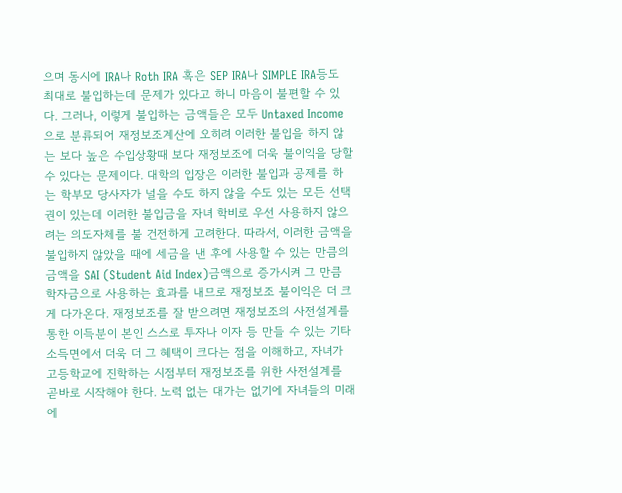으며 동시에 IRA나 Roth IRA 혹은 SEP IRA나 SIMPLE IRA등도 최대로 불입하는데 문제가 있다고 하니 마음이 불편할 수 있다. 그러나, 이렇게 불입하는 금액들은 모두 Untaxed Income으로 분류되어 재정보조계산에 오히려 이러한 불입을 하지 않는 보다 높은 수입상황때 보다 재정보조에 더욱 불이익을 당할 수 있다는 문제이다. 대학의 입장은 이러한 불입과 공제를 하는 학부모 당사자가 널을 수도 하지 않을 수도 있는 모든 선택권이 있는데 이러한 불입금을 자녀 학비로 우선 사용하지 않으려는 의도자체를 불 건전하게 고려한다. 따라서, 이러한 금액을 불입하지 않았을 때에 세금을 낸 후에 사용할 수 있는 만큼의 금액을 SAI (Student Aid Index)금액으로 증가시켜 그 만큼 학자금으로 사용하는 효과를 내므로 재정보조 불이익은 더 크게 다가온다. 재정보조를 잘 받으려면 재정보조의 사전설계를 통한 이득분이 본인 스스로 투자나 이자 등 만들 수 있는 기타 소득면에서 더욱 더 그 혜택이 크다는 점을 이해하고, 자녀가 고등학교에 진학하는 시점부터 재정보조를 위한 사전설계를 곧바로 시작해야 한다. 노력 없는 대가는 없기에 자녀들의 미래에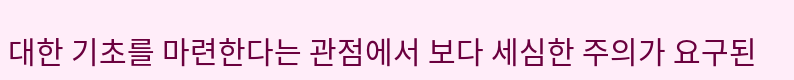대한 기초를 마련한다는 관점에서 보다 세심한 주의가 요구된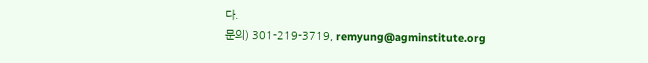다.
문의) 301-219-3719, remyung@agminstitute.org